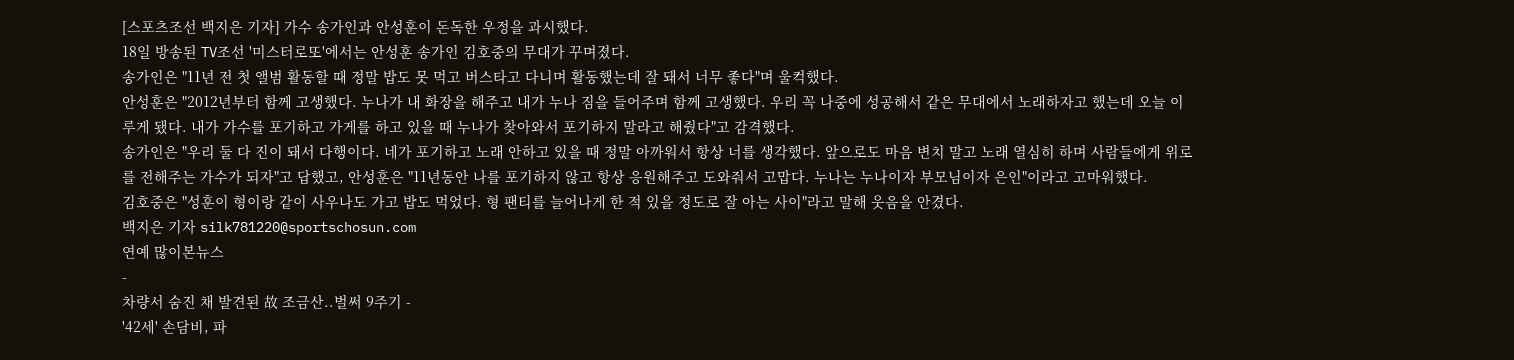[스포츠조선 백지은 기자] 가수 송가인과 안성훈이 돈독한 우정을 과시했다.
18일 방송된 TV조선 '미스터로또'에서는 안성훈 송가인 김호중의 무대가 꾸며졌다.
송가인은 "11년 전 첫 앨범 활동할 때 정말 밥도 못 먹고 버스타고 다니며 활동했는데 잘 돼서 너무 좋다"며 울컥했다.
안성훈은 "2012년부터 함께 고생했다. 누나가 내 화장을 해주고 내가 누나 짐을 들어주며 함께 고생했다. 우리 꼭 나중에 성공해서 같은 무대에서 노래하자고 했는데 오늘 이루게 됐다. 내가 가수를 포기하고 가게를 하고 있을 때 누나가 찾아와서 포기하지 말라고 해줬다"고 감격했다.
송가인은 "우리 둘 다 진이 돼서 다행이다. 네가 포기하고 노래 안하고 있을 때 정말 아까워서 항상 너를 생각했다. 앞으로도 마음 변치 말고 노래 열심히 하며 사람들에게 위로를 전해주는 가수가 되자"고 답했고, 안성훈은 "11년동안 나를 포기하지 않고 항상 응원해주고 도와줘서 고맙다. 누나는 누나이자 부모님이자 은인"이라고 고마워했다.
김호중은 "성훈이 형이랑 같이 사우나도 가고 밥도 먹었다. 형 팬티를 늘어나게 한 적 있을 정도로 잘 아는 사이"라고 말해 웃음을 안겼다.
백지은 기자 silk781220@sportschosun.com
연예 많이본뉴스
-
차량서 숨진 채 발견된 故 조금산..벌써 9주기 -
'42세' 손담비, 파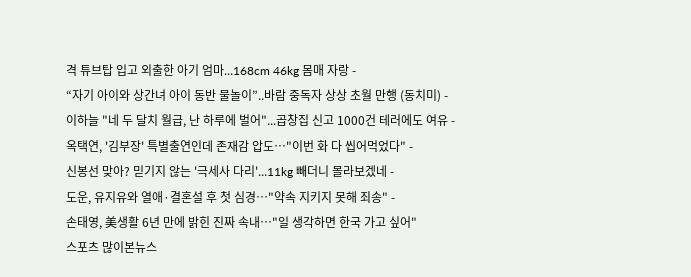격 튜브탑 입고 외출한 아기 엄마...168cm 46kg 몸매 자랑 -
“자기 아이와 상간녀 아이 동반 물놀이”..바람 중독자 상상 초월 만행 (동치미) -
이하늘 "네 두 달치 월급, 난 하루에 벌어"...곱창집 신고 1000건 테러에도 여유 -
옥택연, '김부장' 특별출연인데 존재감 압도…"이번 화 다 씹어먹었다" -
신봉선 맞아? 믿기지 않는 '극세사 다리'...11kg 빼더니 몰라보겠네 -
도운, 유지유와 열애·결혼설 후 첫 심경…"약속 지키지 못해 죄송" -
손태영, 美생활 6년 만에 밝힌 진짜 속내…"일 생각하면 한국 가고 싶어"
스포츠 많이본뉴스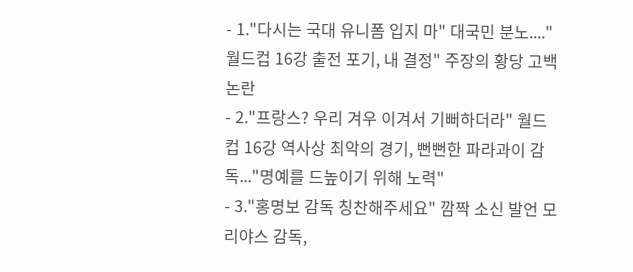- 1."다시는 국대 유니폼 입지 마" 대국민 분노...."월드컵 16강 출전 포기, 내 결정" 주장의 황당 고백 논란
- 2."프랑스? 우리 겨우 이겨서 기뻐하더라" 월드컵 16강 역사상 최악의 경기, 뻔뻔한 파라과이 감독..."명예를 드높이기 위해 노력"
- 3."홍명보 감독 칭찬해주세요" 깜짝 소신 발언 모리야스 감독,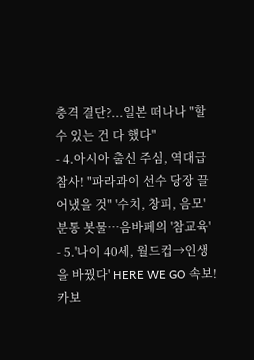충격 결단?...일본 떠나나 "할 수 있는 건 다 했다"
- 4.아시아 출신 주심, 역대급 참사! "파라과이 선수 당장 끌어냈을 것" '수치, 창피, 음모' 분통 봇물…음바페의 '참교육'
- 5.'나이 40세, 월드컵→인생을 바꿨다' HERE WE GO 속보! 카보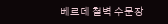베르데 철벽 수문장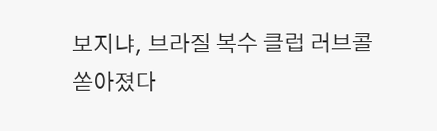보지냐, 브라질 복수 클럽 러브콜 쏟아졌다